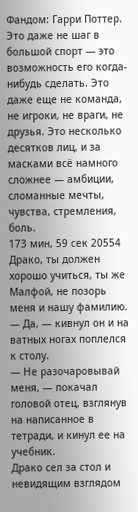Фандом: Гарри Поттер. Это даже не шаг в большой спорт — это возможность его когда-нибудь сделать. Это даже еще не команда, не игроки, не враги, не друзья. Это несколько десятков лиц, и за масками всё намного сложнее — амбиции, сломанные мечты, чувства, стремления, боль.
173 мин, 59 сек 20554
Драко, ты должен хорошо учиться, ты же Малфой, не позорь меня и нашу фамилию.
— Да, — кивнул он и на ватных ногах поплелся к столу.
— Не разочаровывай меня, — покачал головой отец, взглянув на написанное в тетради, и кинул ее на учебник.
Драко сел за стол и невидящим взглядом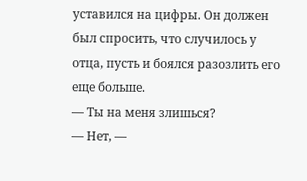уставился на цифры. Он должен был спросить, что случилось у отца, пусть и боялся разозлить его еще больше.
— Ты на меня злишься?
— Нет, —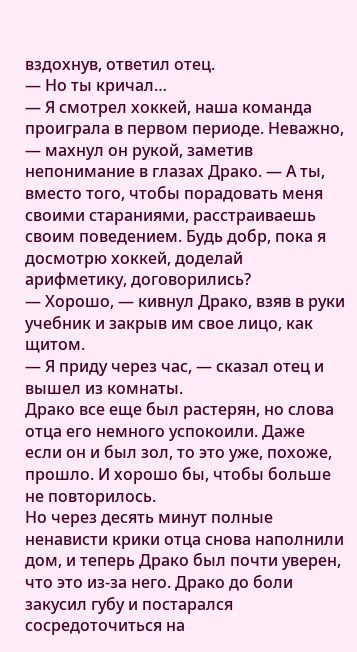вздохнув, ответил отец.
— Но ты кричал…
— Я смотрел хоккей, наша команда проиграла в первом периоде. Неважно, — махнул он рукой, заметив непонимание в глазах Драко. — А ты, вместо того, чтобы порадовать меня своими стараниями, расстраиваешь своим поведением. Будь добр, пока я досмотрю хоккей, доделай арифметику, договорились?
— Хорошо, — кивнул Драко, взяв в руки учебник и закрыв им свое лицо, как щитом.
— Я приду через час, — сказал отец и вышел из комнаты.
Драко все еще был растерян, но слова отца его немного успокоили. Даже если он и был зол, то это уже, похоже, прошло. И хорошо бы, чтобы больше не повторилось.
Но через десять минут полные ненависти крики отца снова наполнили дом, и теперь Драко был почти уверен, что это из-за него. Драко до боли закусил губу и постарался сосредоточиться на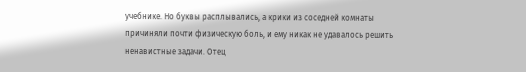учебнике. Но буквы расплывались, а крики из соседней комнаты причиняли почти физическую боль, и ему никак не удавалось решить ненавистные задачи. Отец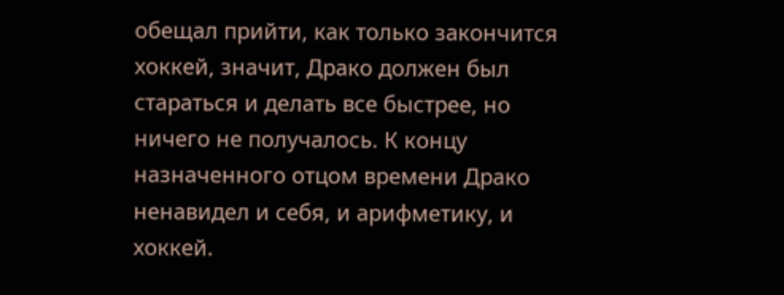обещал прийти, как только закончится хоккей, значит, Драко должен был стараться и делать все быстрее, но ничего не получалось. К концу назначенного отцом времени Драко ненавидел и себя, и арифметику, и хоккей.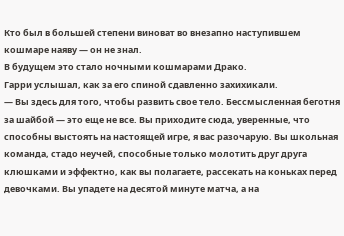Кто был в большей степени виноват во внезапно наступившем кошмаре наяву — он не знал.
В будущем это стало ночными кошмарами Драко.
Гарри услышал, как за его спиной сдавленно захихикали.
— Вы здесь для того, чтобы развить свое тело. Бессмысленная беготня за шайбой — это еще не все. Вы приходите сюда, уверенные, что способны выстоять на настоящей игре, я вас разочарую. Вы школьная команда, стадо неучей, способные только молотить друг друга клюшками и эффектно, как вы полагаете, рассекать на коньках перед девочками. Вы упадете на десятой минуте матча, а на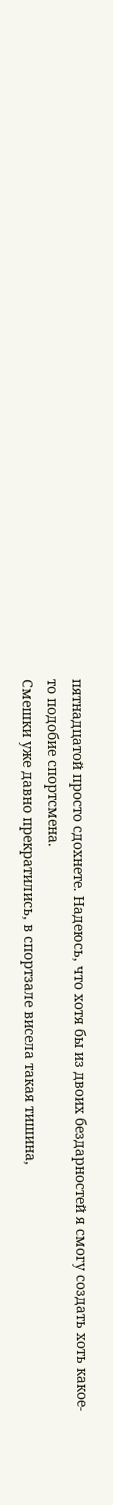пятнадцатой просто сдохнете. Надеюсь, что хотя бы из двоих бездарностей я смогу создать хоть какое-то подобие спортсмена.
Смешки уже давно прекратились, в спортзале висела такая тишина,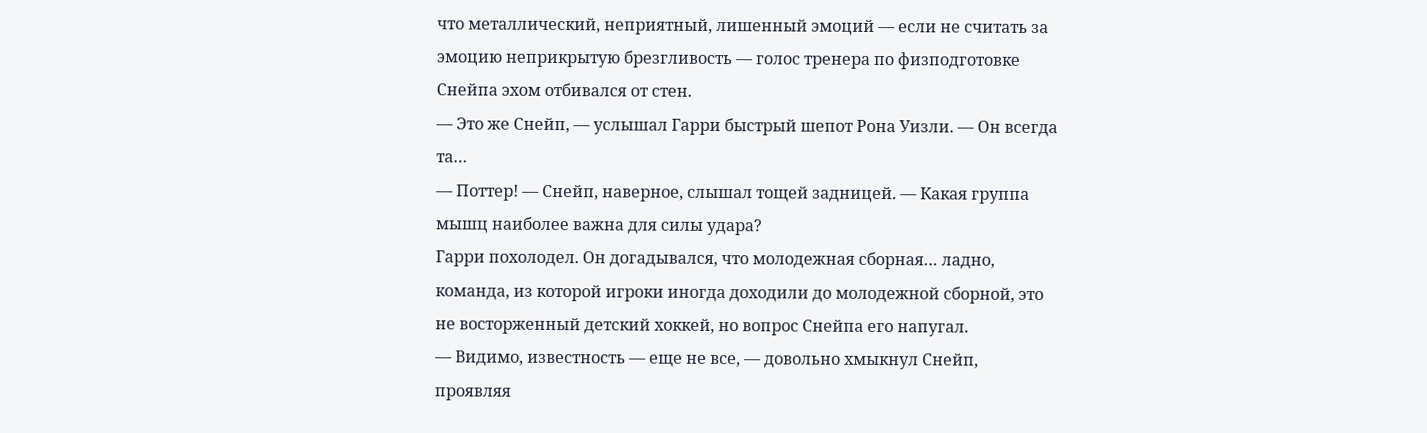что металлический, неприятный, лишенный эмоций — если не считать за эмоцию неприкрытую брезгливость — голос тренера по физподготовке Снейпа эхом отбивался от стен.
— Это же Снейп, — услышал Гарри быстрый шепот Рона Уизли. — Он всегда та…
— Поттер! — Снейп, наверное, слышал тощей задницей. — Какая группа мышц наиболее важна для силы удара?
Гарри похолодел. Он догадывался, что молодежная сборная… ладно, команда, из которой игроки иногда доходили до молодежной сборной, это не восторженный детский хоккей, но вопрос Снейпа его напугал.
— Видимо, известность — еще не все, — довольно хмыкнул Снейп, проявляя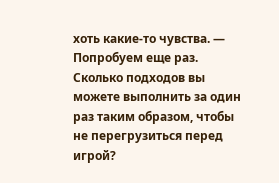хоть какие-то чувства. — Попробуем еще раз. Сколько подходов вы можете выполнить за один раз таким образом, чтобы не перегрузиться перед игрой?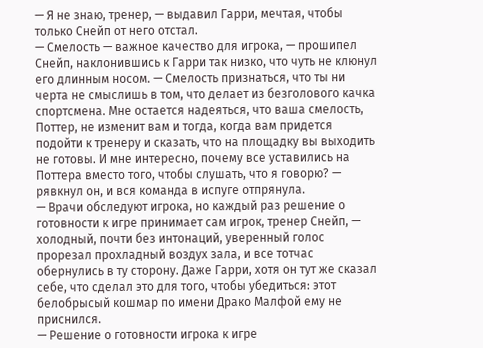— Я не знаю, тренер, — выдавил Гарри, мечтая, чтобы только Снейп от него отстал.
— Смелость — важное качество для игрока, — прошипел Снейп, наклонившись к Гарри так низко, что чуть не клюнул его длинным носом. — Смелость признаться, что ты ни черта не смыслишь в том, что делает из безголового качка спортсмена. Мне остается надеяться, что ваша смелость, Поттер, не изменит вам и тогда, когда вам придется подойти к тренеру и сказать, что на площадку вы выходить не готовы. И мне интересно, почему все уставились на Поттера вместо того, чтобы слушать, что я говорю? — рявкнул он, и вся команда в испуге отпрянула.
— Врачи обследуют игрока, но каждый раз решение о готовности к игре принимает сам игрок, тренер Снейп, — холодный, почти без интонаций, уверенный голос прорезал прохладный воздух зала, и все тотчас обернулись в ту сторону. Даже Гарри, хотя он тут же сказал себе, что сделал это для того, чтобы убедиться: этот белобрысый кошмар по имени Драко Малфой ему не приснился.
— Решение о готовности игрока к игре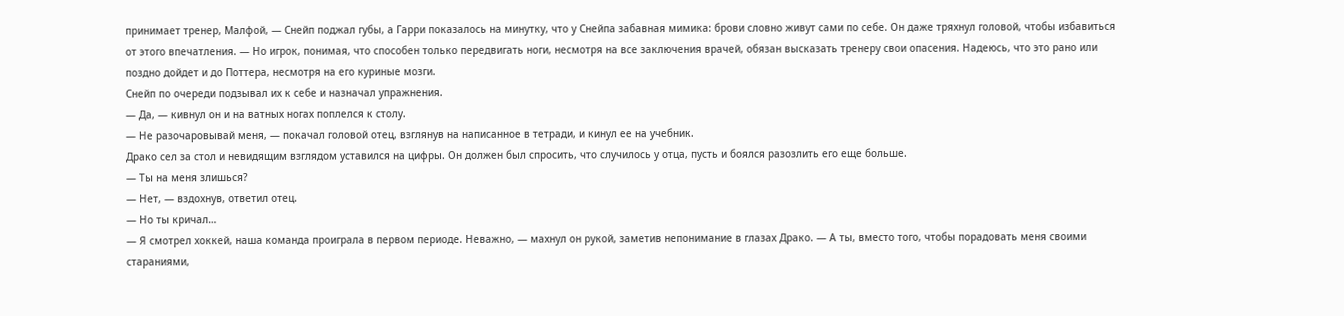принимает тренер, Малфой, — Снейп поджал губы, а Гарри показалось на минутку, что у Снейпа забавная мимика: брови словно живут сами по себе. Он даже тряхнул головой, чтобы избавиться от этого впечатления. — Но игрок, понимая, что способен только передвигать ноги, несмотря на все заключения врачей, обязан высказать тренеру свои опасения. Надеюсь, что это рано или поздно дойдет и до Поттера, несмотря на его куриные мозги.
Снейп по очереди подзывал их к себе и назначал упражнения.
— Да, — кивнул он и на ватных ногах поплелся к столу.
— Не разочаровывай меня, — покачал головой отец, взглянув на написанное в тетради, и кинул ее на учебник.
Драко сел за стол и невидящим взглядом уставился на цифры. Он должен был спросить, что случилось у отца, пусть и боялся разозлить его еще больше.
— Ты на меня злишься?
— Нет, — вздохнув, ответил отец.
— Но ты кричал…
— Я смотрел хоккей, наша команда проиграла в первом периоде. Неважно, — махнул он рукой, заметив непонимание в глазах Драко. — А ты, вместо того, чтобы порадовать меня своими стараниями,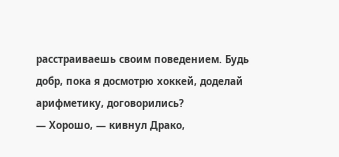расстраиваешь своим поведением. Будь добр, пока я досмотрю хоккей, доделай арифметику, договорились?
— Хорошо, — кивнул Драко,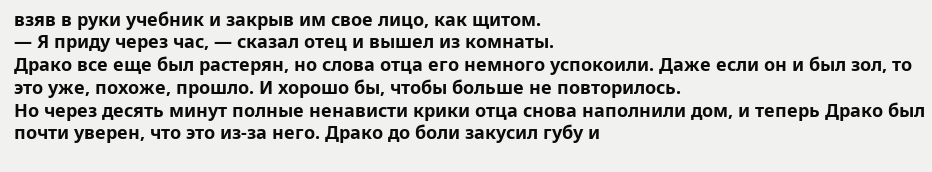взяв в руки учебник и закрыв им свое лицо, как щитом.
— Я приду через час, — сказал отец и вышел из комнаты.
Драко все еще был растерян, но слова отца его немного успокоили. Даже если он и был зол, то это уже, похоже, прошло. И хорошо бы, чтобы больше не повторилось.
Но через десять минут полные ненависти крики отца снова наполнили дом, и теперь Драко был почти уверен, что это из-за него. Драко до боли закусил губу и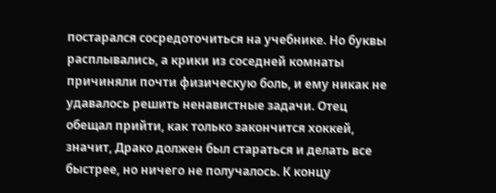постарался сосредоточиться на учебнике. Но буквы расплывались, а крики из соседней комнаты причиняли почти физическую боль, и ему никак не удавалось решить ненавистные задачи. Отец обещал прийти, как только закончится хоккей, значит, Драко должен был стараться и делать все быстрее, но ничего не получалось. К концу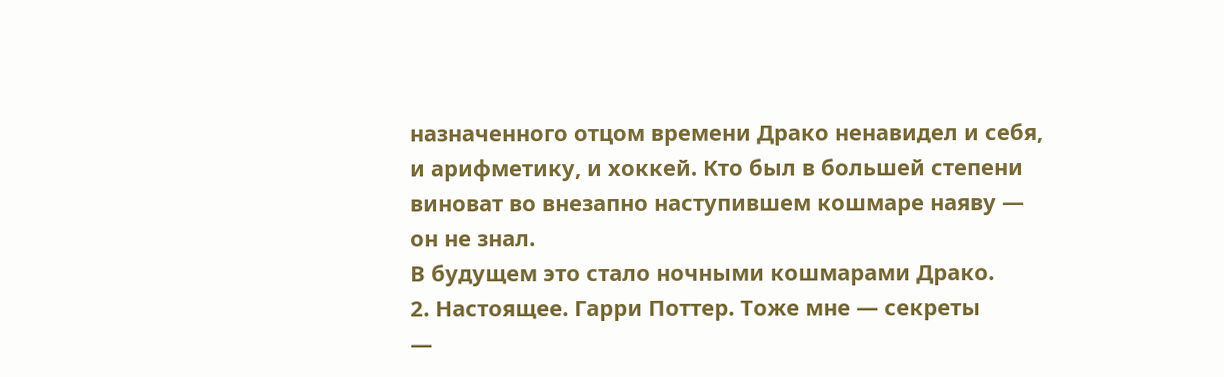назначенного отцом времени Драко ненавидел и себя, и арифметику, и хоккей. Кто был в большей степени виноват во внезапно наступившем кошмаре наяву — он не знал.
В будущем это стало ночными кошмарами Драко.
2. Настоящее. Гарри Поттер. Тоже мне — секреты
—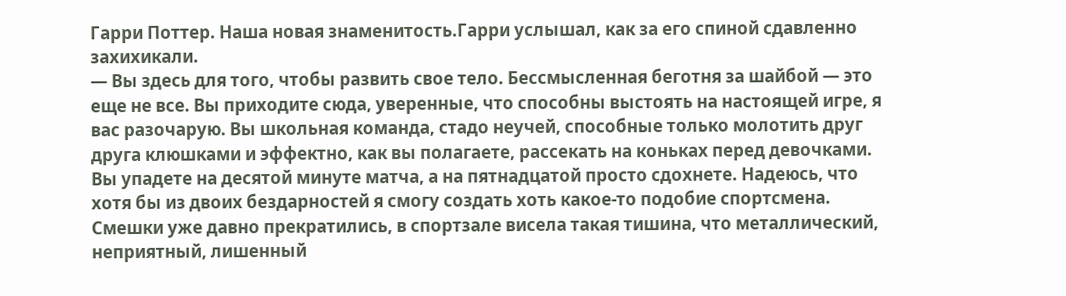Гарри Поттер. Наша новая знаменитость.Гарри услышал, как за его спиной сдавленно захихикали.
— Вы здесь для того, чтобы развить свое тело. Бессмысленная беготня за шайбой — это еще не все. Вы приходите сюда, уверенные, что способны выстоять на настоящей игре, я вас разочарую. Вы школьная команда, стадо неучей, способные только молотить друг друга клюшками и эффектно, как вы полагаете, рассекать на коньках перед девочками. Вы упадете на десятой минуте матча, а на пятнадцатой просто сдохнете. Надеюсь, что хотя бы из двоих бездарностей я смогу создать хоть какое-то подобие спортсмена.
Смешки уже давно прекратились, в спортзале висела такая тишина, что металлический, неприятный, лишенный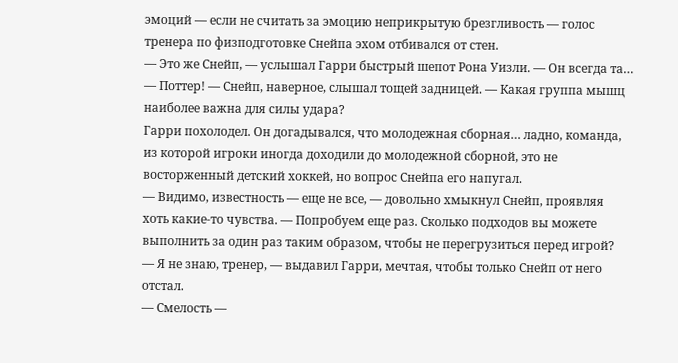эмоций — если не считать за эмоцию неприкрытую брезгливость — голос тренера по физподготовке Снейпа эхом отбивался от стен.
— Это же Снейп, — услышал Гарри быстрый шепот Рона Уизли. — Он всегда та…
— Поттер! — Снейп, наверное, слышал тощей задницей. — Какая группа мышц наиболее важна для силы удара?
Гарри похолодел. Он догадывался, что молодежная сборная… ладно, команда, из которой игроки иногда доходили до молодежной сборной, это не восторженный детский хоккей, но вопрос Снейпа его напугал.
— Видимо, известность — еще не все, — довольно хмыкнул Снейп, проявляя хоть какие-то чувства. — Попробуем еще раз. Сколько подходов вы можете выполнить за один раз таким образом, чтобы не перегрузиться перед игрой?
— Я не знаю, тренер, — выдавил Гарри, мечтая, чтобы только Снейп от него отстал.
— Смелость —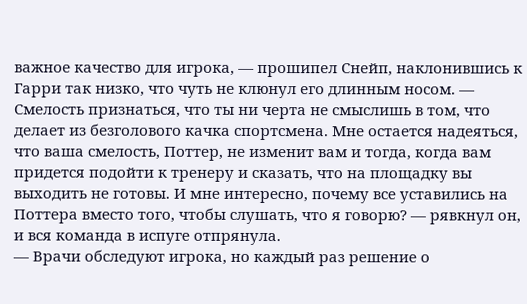важное качество для игрока, — прошипел Снейп, наклонившись к Гарри так низко, что чуть не клюнул его длинным носом. — Смелость признаться, что ты ни черта не смыслишь в том, что делает из безголового качка спортсмена. Мне остается надеяться, что ваша смелость, Поттер, не изменит вам и тогда, когда вам придется подойти к тренеру и сказать, что на площадку вы выходить не готовы. И мне интересно, почему все уставились на Поттера вместо того, чтобы слушать, что я говорю? — рявкнул он, и вся команда в испуге отпрянула.
— Врачи обследуют игрока, но каждый раз решение о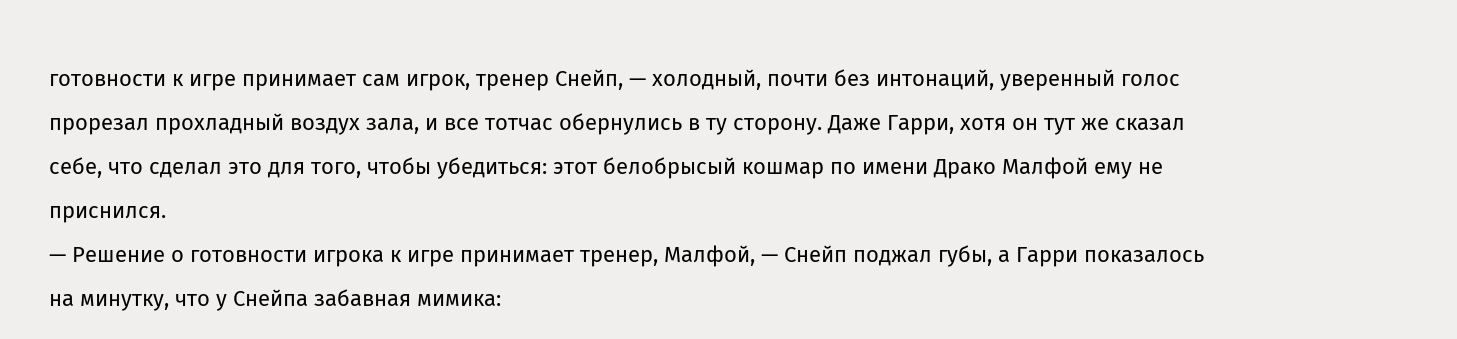готовности к игре принимает сам игрок, тренер Снейп, — холодный, почти без интонаций, уверенный голос прорезал прохладный воздух зала, и все тотчас обернулись в ту сторону. Даже Гарри, хотя он тут же сказал себе, что сделал это для того, чтобы убедиться: этот белобрысый кошмар по имени Драко Малфой ему не приснился.
— Решение о готовности игрока к игре принимает тренер, Малфой, — Снейп поджал губы, а Гарри показалось на минутку, что у Снейпа забавная мимика: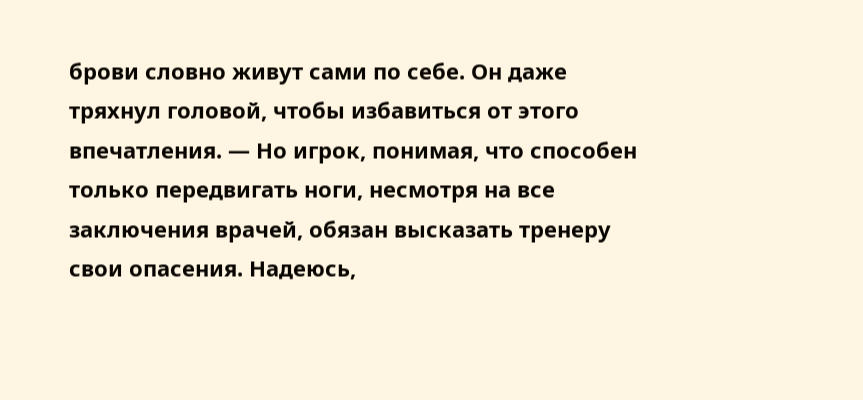брови словно живут сами по себе. Он даже тряхнул головой, чтобы избавиться от этого впечатления. — Но игрок, понимая, что способен только передвигать ноги, несмотря на все заключения врачей, обязан высказать тренеру свои опасения. Надеюсь,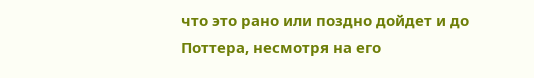что это рано или поздно дойдет и до Поттера, несмотря на его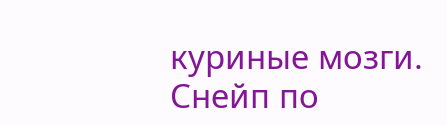куриные мозги.
Снейп по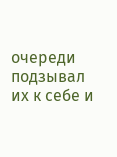очереди подзывал их к себе и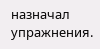назначал упражнения.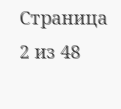Страница 2 из 48